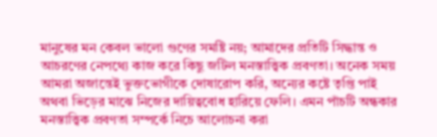মানুষের মন কেবল ভালো গুণের সমষ্টি নয়; আমাদের প্রতিটি সিদ্ধান্ত ও আচরণের নেপথ্যে কাজ করে কিছু জটিল মনস্তাত্ত্বিক প্রবণতা। অনেক সময় আমরা অজান্তেই ভুক্তভোগীকে দোষারোপ করি, অন্যের কষ্টে তৃপ্তি পাই অথবা ভিড়ের মাঝে নিজের দায়িত্ববোধ হারিয়ে ফেলি। এমন পাঁচটি অন্ধকার মনস্তাত্ত্বিক প্রবণতা সম্পর্কে নিচে আলোচনা করা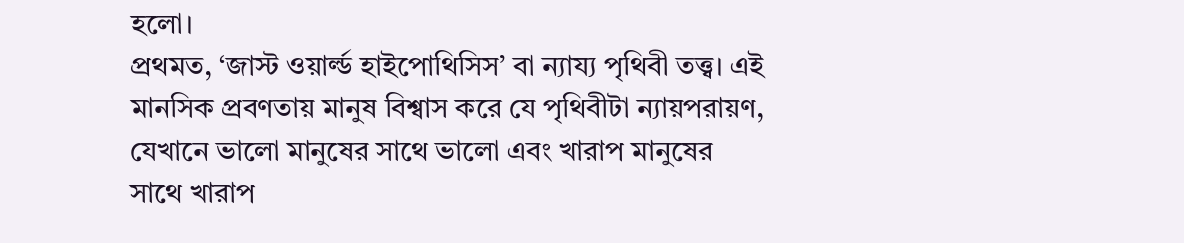হলো।
প্রথমত, ‘জাস্ট ওয়ার্ল্ড হাইপোথিসিস’ বা ন্যায্য পৃথিবী তত্ত্ব। এই মানসিক প্রবণতায় মানুষ বিশ্বাস করে যে পৃথিবীটা ন্যায়পরায়ণ, যেখানে ভালো মানুষের সাথে ভালো এবং খারাপ মানুষের সাথে খারাপ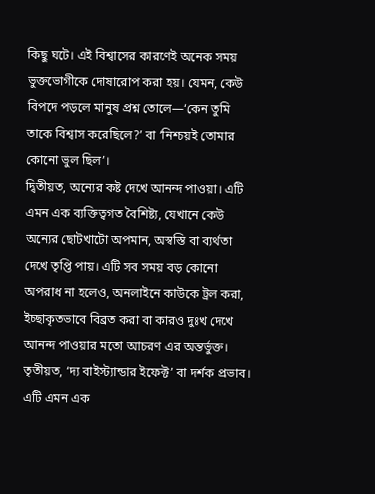কিছু ঘটে। এই বিশ্বাসের কারণেই অনেক সময় ভুক্তভোগীকে দোষারোপ করা হয়। যেমন, কেউ বিপদে পড়লে মানুষ প্রশ্ন তোলে—‘কেন তুমি তাকে বিশ্বাস করেছিলে?’ বা ‘নিশ্চয়ই তোমার কোনো ভুল ছিল’।
দ্বিতীয়ত, অন্যের কষ্ট দেখে আনন্দ পাওয়া। এটি এমন এক ব্যক্তিত্বগত বৈশিষ্ট্য, যেখানে কেউ অন্যের ছোটখাটো অপমান, অস্বস্তি বা ব্যর্থতা দেখে তৃপ্তি পায়। এটি সব সময় বড় কোনো অপরাধ না হলেও, অনলাইনে কাউকে ট্রল করা, ইচ্ছাকৃতভাবে বিব্রত করা বা কারও দুঃখ দেখে আনন্দ পাওয়ার মতো আচরণ এর অন্তর্ভুক্ত।
তৃতীয়ত, ‘দ্য বাইস্ট্যান্ডার ইফেক্ট’ বা দর্শক প্রভাব। এটি এমন এক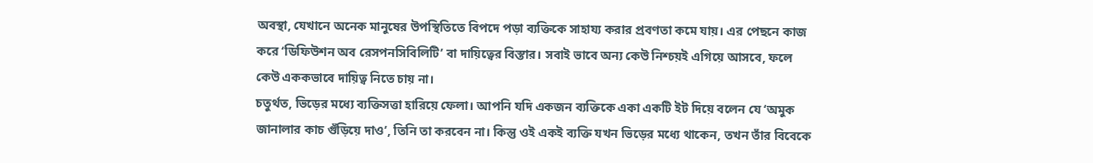অবস্থা, যেখানে অনেক মানুষের উপস্থিতিতে বিপদে পড়া ব্যক্তিকে সাহায্য করার প্রবণতা কমে যায়। এর পেছনে কাজ করে ‘ডিফিউশন অব রেসপনসিবিলিটি’ বা দায়িত্বের বিস্তার। সবাই ভাবে অন্য কেউ নিশ্চয়ই এগিয়ে আসবে, ফলে কেউ এককভাবে দায়িত্ব নিতে চায় না।
চতুর্থত, ভিড়ের মধ্যে ব্যক্তিসত্তা হারিয়ে ফেলা। আপনি যদি একজন ব্যক্তিকে একা একটি ইট দিয়ে বলেন যে ‘অমুক জানালার কাচ গুঁড়িয়ে দাও’, তিনি তা করবেন না। কিন্তু ওই একই ব্যক্তি যখন ভিড়ের মধ্যে থাকেন, তখন তাঁর বিবেকে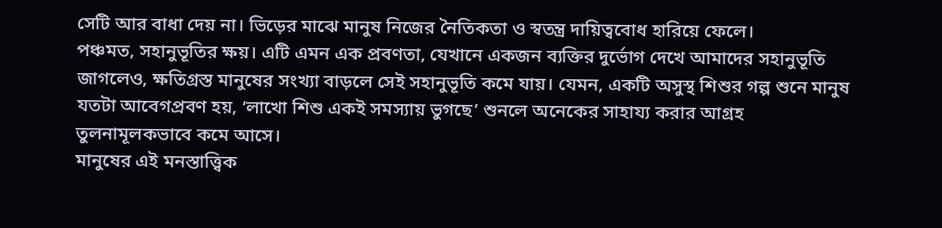সেটি আর বাধা দেয় না। ভিড়ের মাঝে মানুষ নিজের নৈতিকতা ও স্বতন্ত্র দায়িত্ববোধ হারিয়ে ফেলে।
পঞ্চমত, সহানুভূতির ক্ষয়। এটি এমন এক প্রবণতা, যেখানে একজন ব্যক্তির দুর্ভোগ দেখে আমাদের সহানুভূতি জাগলেও, ক্ষতিগ্রস্ত মানুষের সংখ্যা বাড়লে সেই সহানুভূতি কমে যায়। যেমন, একটি অসুস্থ শিশুর গল্প শুনে মানুষ যতটা আবেগপ্রবণ হয়, ‘লাখো শিশু একই সমস্যায় ভুগছে’ শুনলে অনেকের সাহায্য করার আগ্রহ তুলনামূলকভাবে কমে আসে।
মানুষের এই মনস্তাত্ত্বিক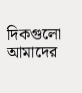দিকগুলো আমাদের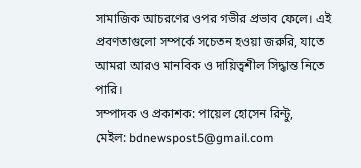সামাজিক আচরণের ওপর গভীর প্রভাব ফেলে। এই প্রবণতাগুলো সম্পর্কে সচেতন হওয়া জরুরি, যাতে আমরা আরও মানবিক ও দায়িত্বশীল সিদ্ধান্ত নিতে পারি।
সম্পাদক ও প্রকাশক: পায়েল হোসেন রিন্টু,
মেইল: bdnewspost5@gmail.com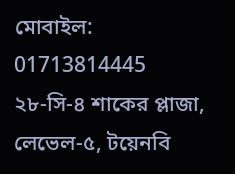মোবাইল: 01713814445
২৮-সি-৪ শাকের প্লাজা, লেভেল-৫, টয়েনবি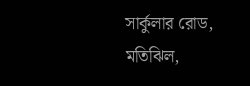সার্কুলার রোড, মতিঝিল,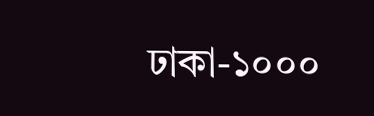ঢাকা-১০০০